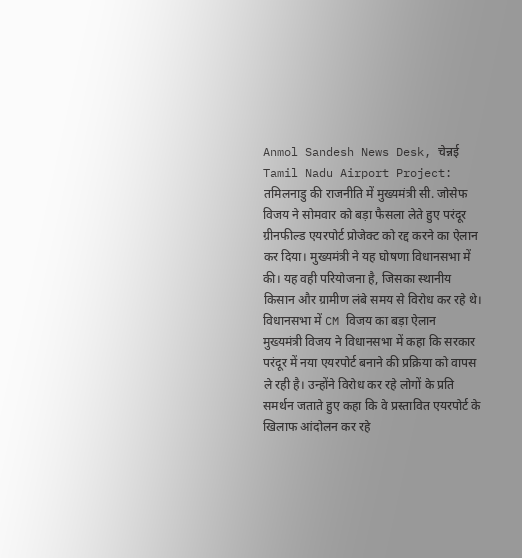Anmol Sandesh News Desk, चेन्नई
Tamil Nadu Airport Project: तमिलनाडु की राजनीति में मुख्यमंत्री सी. जोसेफ विजय ने सोमवार को बड़ा फैसला लेते हुए परंदूर ग्रीनफील्ड एयरपोर्ट प्रोजेक्ट को रद्द करने का ऐलान कर दिया। मुख्यमंत्री ने यह घोषणा विधानसभा में की। यह वही परियोजना है, जिसका स्थानीय किसान और ग्रामीण लंबे समय से विरोध कर रहे थे।
विधानसभा में CM विजय का बड़ा ऐलान
मुख्यमंत्री विजय ने विधानसभा में कहा कि सरकार परंदूर में नया एयरपोर्ट बनाने की प्रक्रिया को वापस ले रही है। उन्होंने विरोध कर रहे लोगों के प्रति समर्थन जताते हुए कहा कि वे प्रस्तावित एयरपोर्ट के खिलाफ आंदोलन कर रहे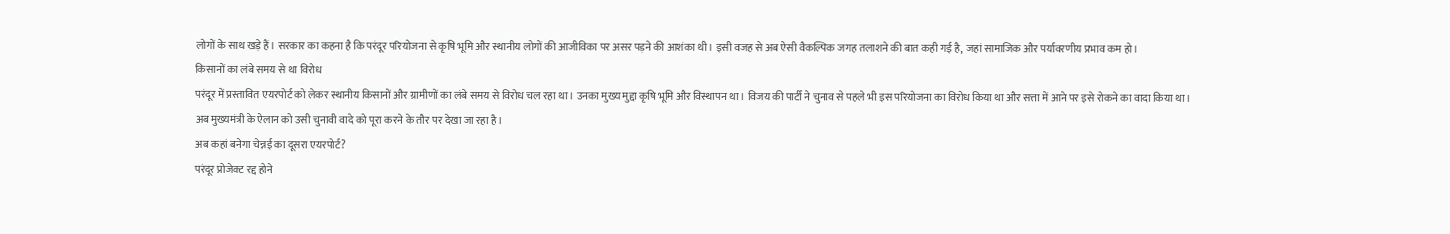लोगों के साथ खड़े हैं। सरकार का कहना है कि परंदूर परियोजना से कृषि भूमि और स्थानीय लोगों की आजीविका पर असर पड़ने की आशंका थी। इसी वजह से अब ऐसी वैकल्पिक जगह तलाशने की बात कही गई है, जहां सामाजिक और पर्यावरणीय प्रभाव कम हो।
किसानों का लंबे समय से था विरोध
परंदूर में प्रस्तावित एयरपोर्ट को लेकर स्थानीय किसानों और ग्रामीणों का लंबे समय से विरोध चल रहा था। उनका मुख्य मुद्दा कृषि भूमि और विस्थापन था। विजय की पार्टी ने चुनाव से पहले भी इस परियोजना का विरोध किया था और सत्ता में आने पर इसे रोकने का वादा किया था। अब मुख्यमंत्री के ऐलान को उसी चुनावी वादे को पूरा करने के तौर पर देखा जा रहा है।
अब कहां बनेगा चेन्नई का दूसरा एयरपोर्ट?
परंदूर प्रोजेक्ट रद्द होने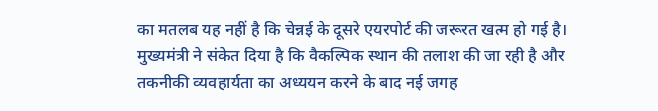का मतलब यह नहीं है कि चेन्नई के दूसरे एयरपोर्ट की जरूरत खत्म हो गई है। मुख्यमंत्री ने संकेत दिया है कि वैकल्पिक स्थान की तलाश की जा रही है और तकनीकी व्यवहार्यता का अध्ययन करने के बाद नई जगह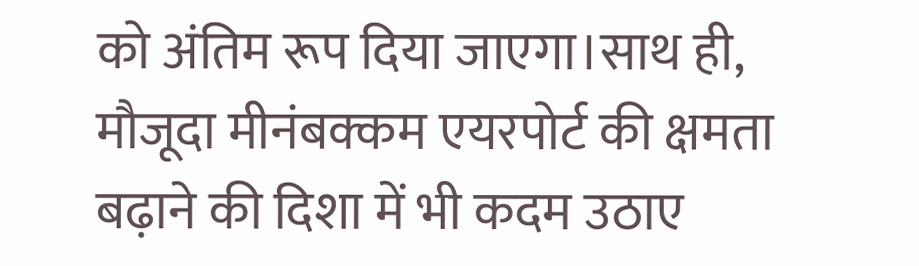को अंतिम रूप दिया जाएगा।साथ ही, मौजूदा मीनंबक्कम एयरपोर्ट की क्षमता बढ़ाने की दिशा में भी कदम उठाए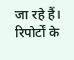जा रहे हैं। रिपोर्टों के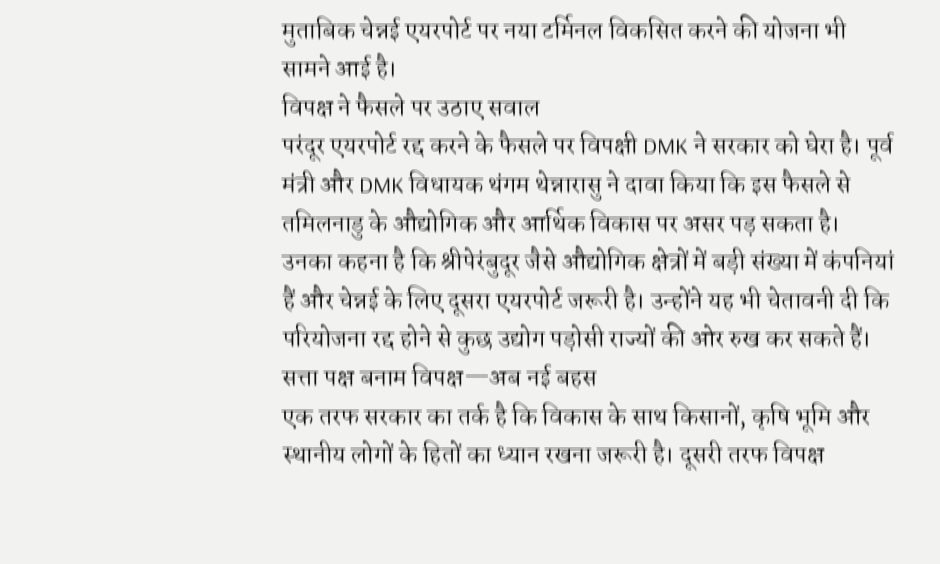मुताबिक चेन्नई एयरपोर्ट पर नया टर्मिनल विकसित करने की योजना भी सामने आई है।
विपक्ष ने फैसले पर उठाए सवाल
परंदूर एयरपोर्ट रद्द करने के फैसले पर विपक्षी DMK ने सरकार को घेरा है। पूर्व मंत्री और DMK विधायक थंगम थेन्नारासु ने दावा किया कि इस फैसले से तमिलनाडु के औद्योगिक और आर्थिक विकास पर असर पड़ सकता है। उनका कहना है कि श्रीपेरंबुदूर जैसे औद्योगिक क्षेत्रों में बड़ी संख्या में कंपनियां हैं और चेन्नई के लिए दूसरा एयरपोर्ट जरूरी है। उन्होंने यह भी चेतावनी दी कि परियोजना रद्द होने से कुछ उद्योग पड़ोसी राज्यों की ओर रुख कर सकते हैं।
सत्ता पक्ष बनाम विपक्ष—अब नई बहस
एक तरफ सरकार का तर्क है कि विकास के साथ किसानों, कृषि भूमि और स्थानीय लोगों के हितों का ध्यान रखना जरूरी है। दूसरी तरफ विपक्ष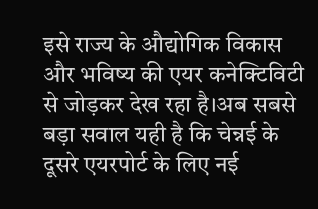इसे राज्य के औद्योगिक विकास और भविष्य की एयर कनेक्टिविटी से जोड़कर देख रहा है।अब सबसे बड़ा सवाल यही है कि चेन्नई के दूसरे एयरपोर्ट के लिए नई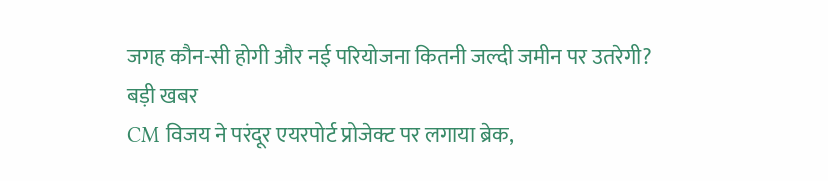जगह कौन-सी होगी और नई परियोजना कितनी जल्दी जमीन पर उतरेगी?
बड़ी खबर
CM विजय ने परंदूर एयरपोर्ट प्रोजेक्ट पर लगाया ब्रेक,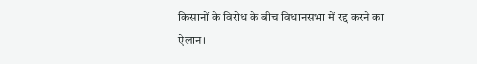किसानों के विरोध के बीच विधानसभा में रद्द करने का ऐलान।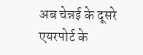अब चेन्नई के दूसरे एयरपोर्ट के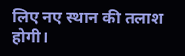लिए नए स्थान की तलाश होगी।